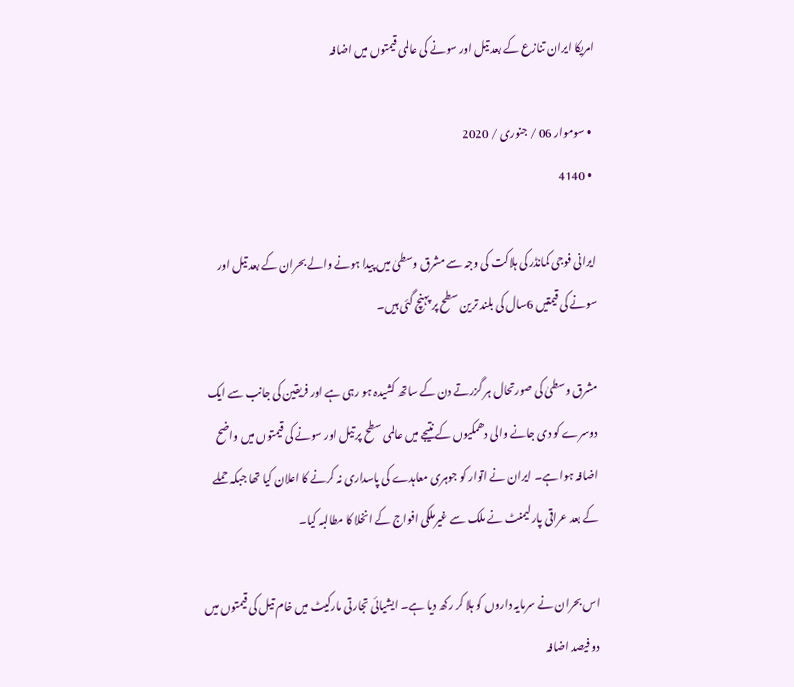امریکا ایران تنازع کے بعد تیل اور سونے کی عالمی قیمتوں میں اضافہ

  • سوموار 06 / جنوری / 2020
  • 4140

ایرانی فوجی کمانڈر کی ہلاکت کی وجہ سے مشرق وسطیٰ میں پیدا ہونے والے بحران کے بعد تیل اور سونے کی قیمتیں 6سال کی بلند ترین سطح پر پہنچ گئی ہیں۔

مشرق وسطیٰ کی صورتحال ہر گزرتے دن کے ساتھ کشیدہ ہو رہی ہے اور فریقین کی جانب سے ایک دوسرے کو دی جانے والی دھمکیوں کے نتیجے میں عالمی سطح پر تیل اور سونے کی قیمتوں میں واضح اضافہ ہوا ہے۔ ایران نے اتوار کو جوہری معاہدے کی پاسداری نہ کرنے کا اعلان کیا تھا جبکہ حملے کے بعد عراقی پارلیمنٹ نے ملک سے غیرملکی افواج کے انخلا کا مطالبہ کیا۔

اس بحران نے سرمایہ داروں کو ہلا کر رکھ دیا ہے۔ ایشیائی تجارتی مارکیٹ میں خام تیل کی قیمتوں میں دو فیصد اضافہ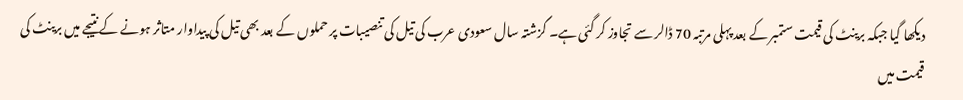دیکھا گیا جبکہ برینٹ کی قیمت ستمبر کے بعد پہلی مرتبہ 70 ڈالر سے تجاوز کر گئی ہے۔ گزشتہ سال سعودی عرب کی تیل کی تنصیبات پر حملوں کے بعد بھی تیل کی پیداوار متاثر ہونے کے نتیجے میں برینٹ کی قیمت میں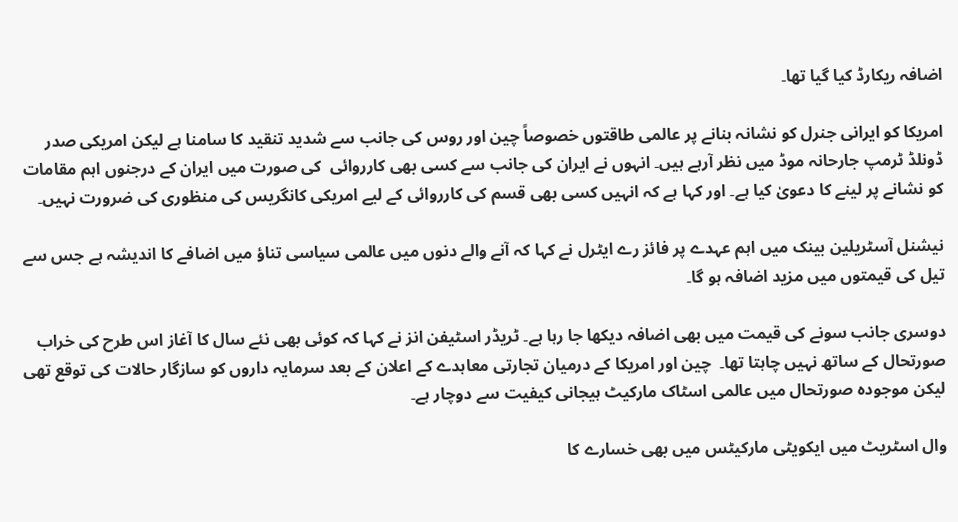اضافہ ریکارڈ کیا گیا تھا۔

امریکا کو ایرانی جنرل کو نشانہ بنانے پر عالمی طاقتوں خصوصاً چین اور روس کی جانب سے شدید تنقید کا سامنا ہے لیکن امریکی صدر ڈونلڈ ٹرمپ جارحانہ موڈ میں نظر آرہے ہیں۔ انہوں نے ایران کی جانب سے کسی بھی کارروائی  کی صورت میں ایران کے درجنوں اہم مقامات کو نشانے پر لینے کا دعویٰ کیا ہے۔ اور کہا ہے کہ انہیں کسی بھی قسم کی کارروائی کے لیے امریکی کانگریس کی منظوری کی ضرورت نہیں۔

نیشنل آسٹریلین بینک میں اہم عہدے پر فائز رے ایٹرل نے کہا کہ آنے والے دنوں میں عالمی سیاسی تناؤ میں اضافے کا اندیشہ ہے جس سے تیل کی قیمتوں میں مزید اضافہ ہو گا۔

دوسری جانب سونے کی قیمت میں بھی اضافہ دیکھا جا رہا ہے۔ ٹریڈر اسٹیفن انز نے کہا کہ کوئی بھی نئے سال کا آغاز اس طرح کی خراب صورتحال کے ساتھ نہیں چاہتا تھا۔  چین اور امریکا کے درمیان تجارتی معاہدے کے اعلان کے بعد سرمایہ داروں کو سازگار حالات کی توقع تھی لیکن موجودہ صورتحال میں عالمی اسٹاک مارکیٹ ہیجانی کیفیت سے دوچار ہے۔

وال اسٹریٹ میں ایکویٹی مارکیٹس میں بھی خسارے کا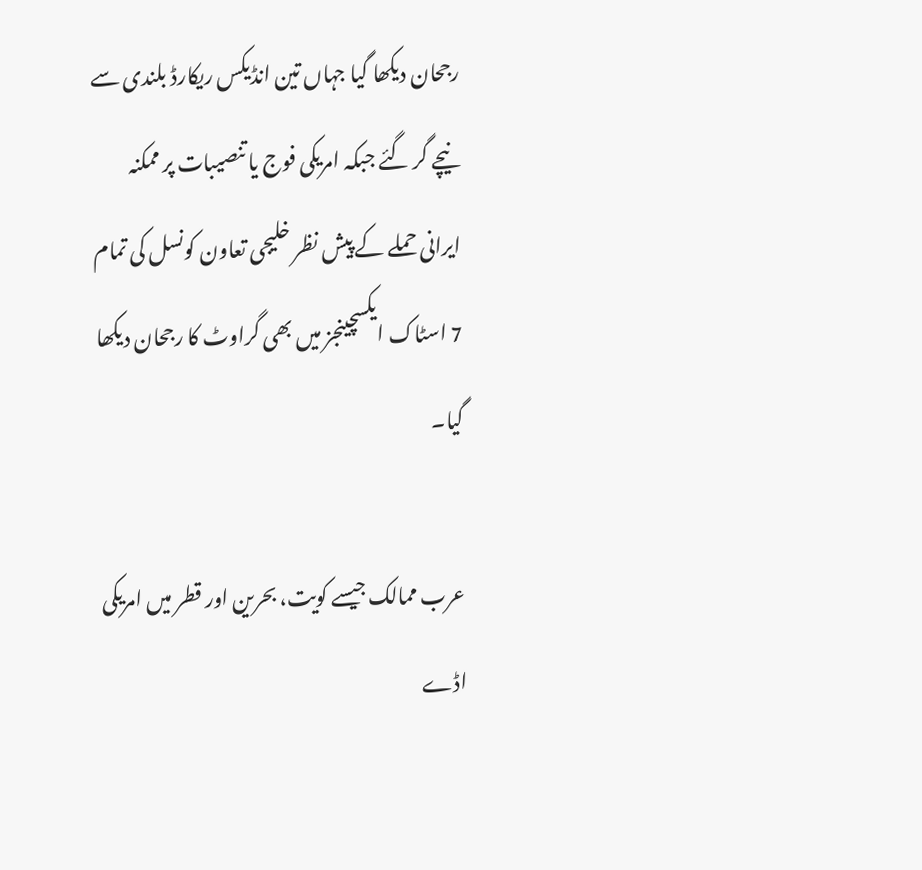رجحان دیکھا گیا جہاں تین انڈیکس ریکارڈ بلندی سے نیچے گر گئے جبکہ امریکی فوج یا تنصیبات پر ممکنہ ایرانی حملے کے پیش نظر خلیجی تعاون کونسل کی تمام 7 اسٹاک ایکسچینجز میں بھی گراوٹ کا رجحان دیکھا گیا۔

عرب ممالک جیسے کویت، بحرین اور قطر میں امریکی اڈے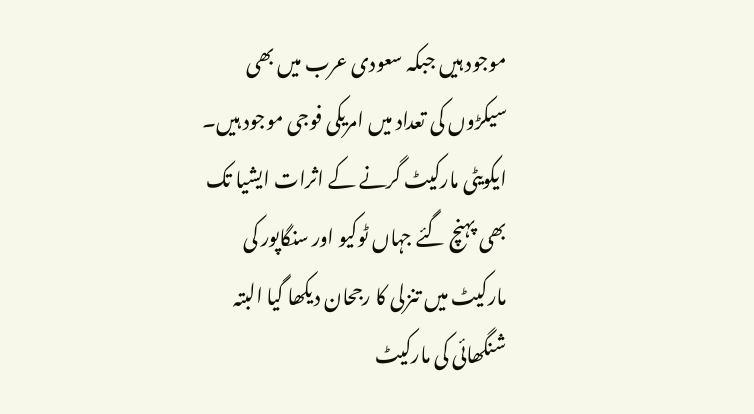موجود ہیں جبکہ سعودی عرب میں بھی سیکڑوں کی تعداد میں امریکی فوجی موجود ہیں۔ ایکویٹی مارکیٹ گرنے کے اثرات ایشیا تک بھی پہنچ گئے جہاں ٹوکیو اور سنگاپور کی مارکیٹ میں تنزلی کا رجحان دیکھا گیا البتہ شنگھائی کی مارکیٹ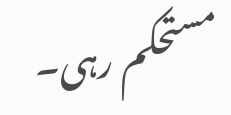مستحکم رہی۔